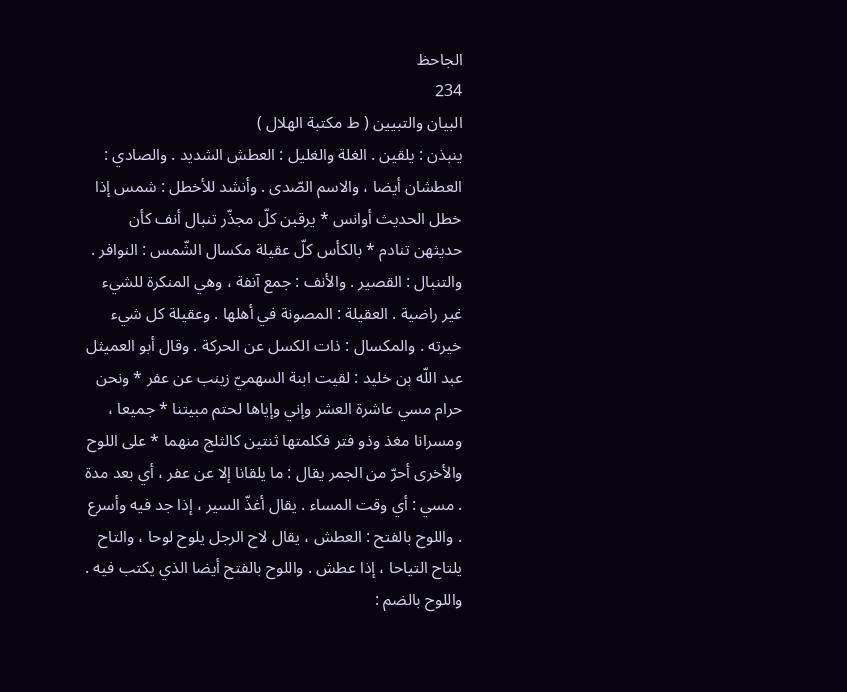الجاحظ
234
البيان والتبيين ( ط مكتبة الهلال )
ينبذن : يلقين . الغلة والغليل : العطش الشديد . والصادي : العطشان أيضا ، والاسم الصّدى . وأنشد للأخطل : شمس إذا خطل الحديث أوانس * يرقبن كلّ مجذّر تنبال أنف كأن حديثهن تنادم * بالكأس كلّ عقيلة مكسال الشّمس : النوافر . والتنبال : القصير . والأنف : جمع آنفة ، وهي المنكرة للشيء غير راضية . العقيلة : المصونة في أهلها . وعقيلة كل شيء خيرته . والمكسال : ذات الكسل عن الحركة . وقال أبو العميثل عبد اللّه بن خليد : لقيت ابنة السهميّ زينب عن عفر * ونحن حرام مسي عاشرة العشر وإني وإياها لحتم مبيتنا * جميعا ، ومسرانا مغذ وذو فتر فكلمتها ثنتين كالثلج منهما * على اللوح والأخرى أحرّ من الجمر يقال : ما يلقانا إلا عن عفر ، أي بعد مدة . مسي : أي وقت المساء . يقال أغذّ السير ، إذا جد فيه وأسرع . واللوح بالفتح : العطش ، يقال لاح الرجل يلوح لوحا ، والتاح يلتاح التياحا ، إذا عطش . واللوح بالفتح أيضا الذي يكتب فيه . واللوح بالضم :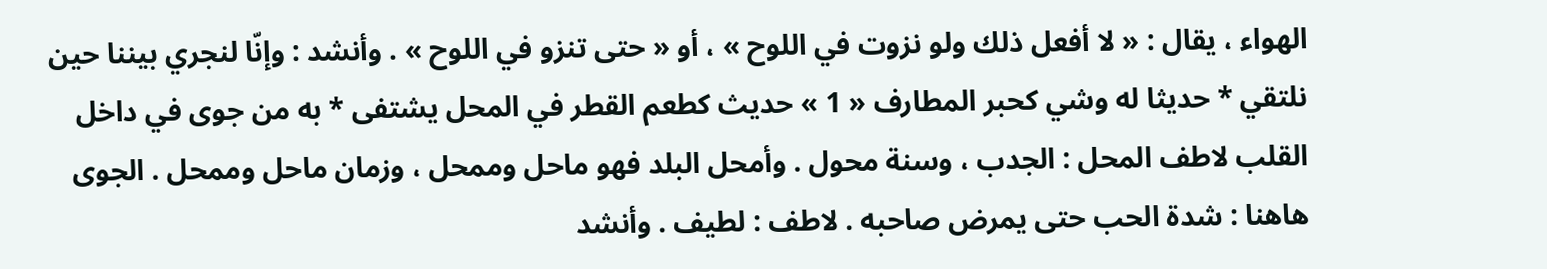الهواء ، يقال : « لا أفعل ذلك ولو نزوت في اللوح » ، أو « حتى تنزو في اللوح » . وأنشد : وإنّا لنجري بيننا حين نلتقي * حديثا له وشي كحبر المطارف « 1 » حديث كطعم القطر في المحل يشتفى * به من جوى في داخل القلب لاطف المحل : الجدب ، وسنة محول . وأمحل البلد فهو ماحل وممحل ، وزمان ماحل وممحل . الجوى هاهنا : شدة الحب حتى يمرض صاحبه . لاطف : لطيف . وأنشد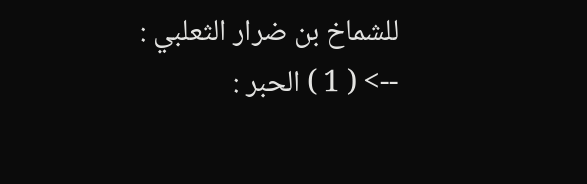للشماخ بن ضرار الثعلبي :
--> ( 1 ) الحبر :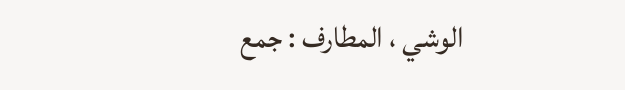الوشي ، المطارف : جمع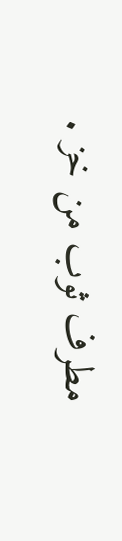مطرف ثوب من خز .